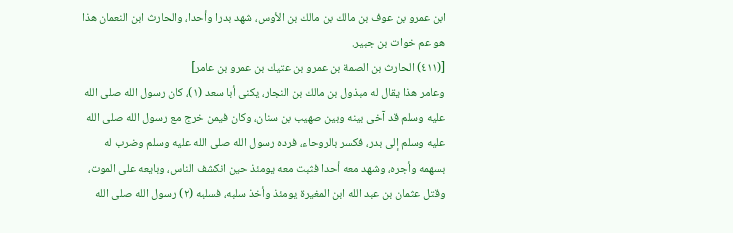ابن عمرو بن عوف بن مالك بن مالك بن الأوس، شهد بدرا وأحدا، والحارث ابن النعمان هذا هو عم خوات بن جبير.
[(٤١١) الحارث بن الصمة بن عمرو بن عتيك بن عمرو بن عامر]
وعامر هذا يقال له مبذول بن مالك بن النجار، يكنى أبا سعد (١)، كان رسول الله صلى الله عليه وسلم قد آخى بينه وبين صهيب بن سنان، وكان فيمن خرج مع رسول الله صلى الله عليه وسلم إلى بدر، فكسر بالروحاء، فرده رسول الله صلى الله عليه وسلم وضرب له بسهمه وأجره، وشهد معه أحدا فثبت معه يومئذ حين انكشف الناس، وبايعه على الموت، وقتل عثمان بن عبد الله ابن المغيرة يومئذ وأخذ سلبه، فسلبه (٢) رسول الله صلى الله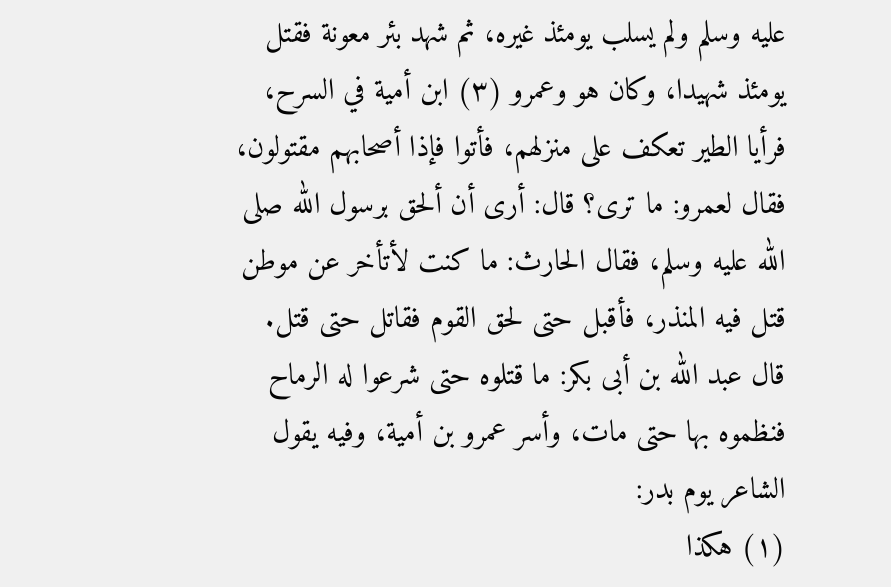عليه وسلم ولم يسلب يومئذ غيره، ثم شهد بئر معونة فقتل يومئذ شهيدا، وكان هو وعمرو (٣) ابن أمية في السرح، فرأيا الطير تعكف على منزلهم، فأتوا فإذا أصحابهم مقتولون، فقال لعمرو: ما ترى؟ قال: أرى أن ألحق برسول الله صلى الله عليه وسلم، فقال الحارث: ما كنت لأتأخر عن موطن قتل فيه المنذر، فأقبل حتى لحق القوم فقاتل حتى قتل.
قال عبد الله بن أبى بكر: ما قتلوه حتى شرعوا له الرماح فنظموه بها حتى مات، وأسر عمرو بن أمية، وفيه يقول الشاعر يوم بدر:
(١) هكذا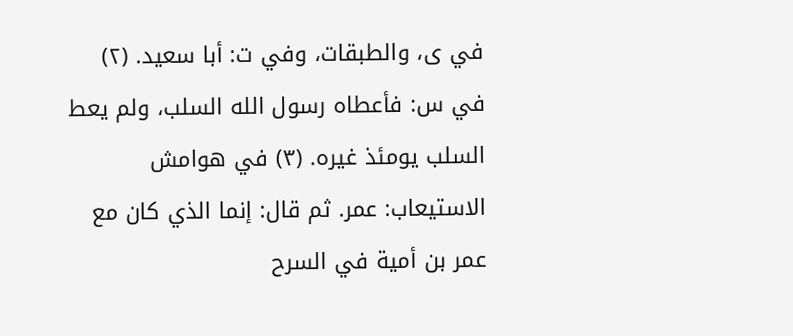في ى، والطبقات، وفي ت: أبا سعيد. (٢) في س: فأعطاه رسول الله السلب، ولم يعط السلب يومئذ غيره. (٣) في هوامش الاستيعاب: عمر. ثم قال: إنما الذي كان مع عمر بن أمية في السرح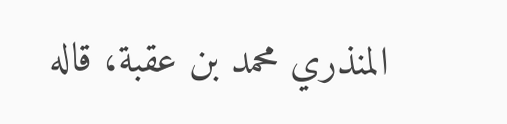المنذري محمد بن عقبة، قاله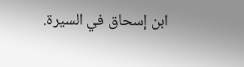ابن إسحاق في السيرة.